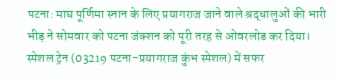पटना: माघ पूर्णिमा स्नान के लिए प्रयागराज जाने वाले श्रद्धालुओं की भारी भीड़ ने सोमवार को पटना जंक्शन को पूरी तरह से ओवरलोड कर दिया। स्पेशल ट्रेन (03219 पटना-प्रयागराज कुंभ स्पेशल) में सफर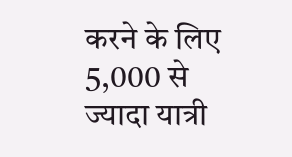करने के लिए 5,000 से ज्यादा यात्री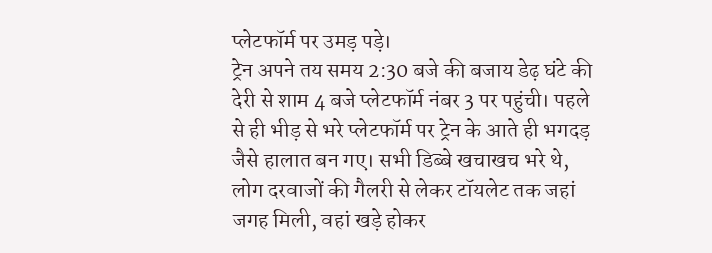प्लेटफॉर्म पर उमड़ पड़े।
ट्रेन अपने तय समय 2:30 बजे की बजाय डेढ़ घंटे की देरी से शाम 4 बजे प्लेटफॉर्म नंबर 3 पर पहुंची। पहले से ही भीड़ से भरे प्लेटफॉर्म पर ट्रेन के आते ही भगदड़ जैसे हालात बन गए। सभी डिब्बे खचाखच भरे थे, लोग दरवाजों की गैलरी से लेकर टॉयलेट तक जहां जगह मिली, वहां खड़े होकर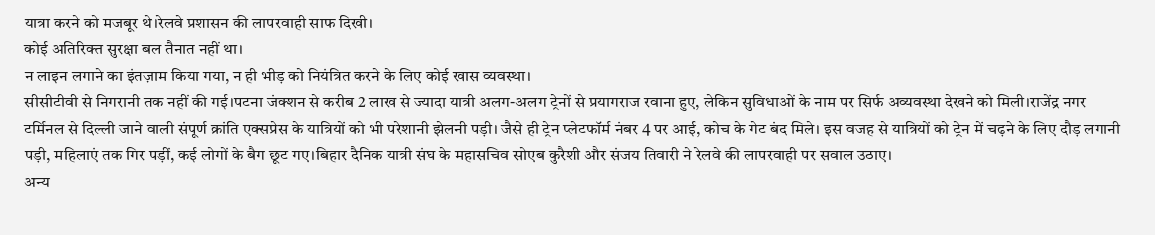यात्रा करने को मजबूर थे।रेलवे प्रशासन की लापरवाही साफ दिखी।
कोई अतिरिक्त सुरक्षा बल तैनात नहीं था।
न लाइन लगाने का इंतज़ाम किया गया, न ही भीड़ को नियंत्रित करने के लिए कोई खास व्यवस्था।
सीसीटीवी से निगरानी तक नहीं की गई।पटना जंक्शन से करीब 2 लाख से ज्यादा यात्री अलग-अलग ट्रेनों से प्रयागराज रवाना हुए, लेकिन सुविधाओं के नाम पर सिर्फ अव्यवस्था देखने को मिली।राजेंद्र नगर टर्मिनल से दिल्ली जाने वाली संपूर्ण क्रांति एक्सप्रेस के यात्रियों को भी परेशानी झेलनी पड़ी। जैसे ही ट्रेन प्लेटफॉर्म नंबर 4 पर आई, कोच के गेट बंद मिले। इस वजह से यात्रियों को ट्रेन में चढ़ने के लिए दौड़ लगानी पड़ी, महिलाएं तक गिर पड़ीं, कई लोगों के बैग छूट गए।बिहार दैनिक यात्री संघ के महासचिव सोएब कुरैशी और संजय तिवारी ने रेलवे की लापरवाही पर सवाल उठाए।
अन्य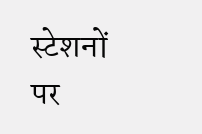स्टेशनों पर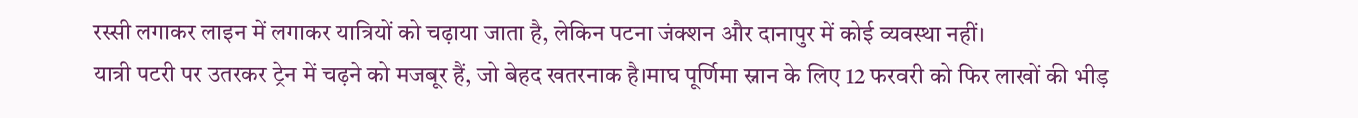रस्सी लगाकर लाइन में लगाकर यात्रियों को चढ़ाया जाता है, लेकिन पटना जंक्शन और दानापुर में कोई व्यवस्था नहीं।
यात्री पटरी पर उतरकर ट्रेन में चढ़ने को मजबूर हैं, जो बेहद खतरनाक है।माघ पूर्णिमा स्नान के लिए 12 फरवरी को फिर लाखों की भीड़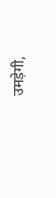उमड़ेगी,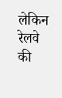लेकिन रेलवे की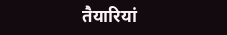तैयारियां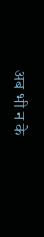अब भी न के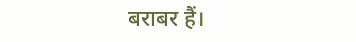बराबर हैं।